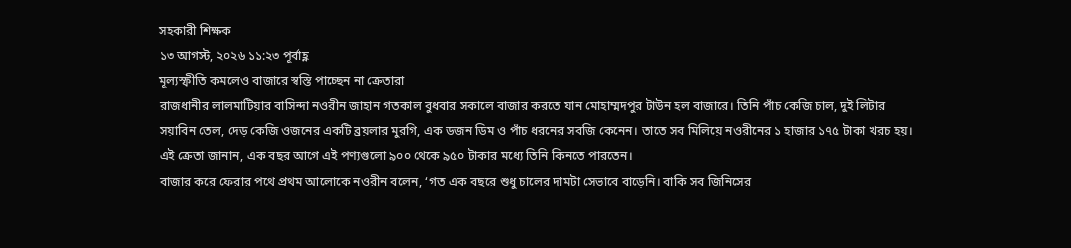সহকারী শিক্ষক
১৩ আগস্ট, ২০২৬ ১১:২৩ পূর্বাহ্ণ
মূল্যস্ফীতি কমলেও বাজারে স্বস্তি পাচ্ছেন না ক্রেতারা
রাজধানীর লালমাটিয়ার বাসিন্দা নওরীন জাহান গতকাল বুধবার সকালে বাজার করতে যান মোহাম্মদপুর টাউন হল বাজারে। তিনি পাঁচ কেজি চাল, দুই লিটার সয়াবিন তেল, দেড় কেজি ওজনের একটি ব্রয়লার মুরগি, এক ডজন ডিম ও পাঁচ ধরনের সবজি কেনেন। তাতে সব মিলিয়ে নওরীনের ১ হাজার ১৭৫ টাকা খরচ হয়। এই ক্রেতা জানান, এক বছর আগে এই পণ্যগুলো ৯০০ থেকে ৯৫০ টাকার মধ্যে তিনি কিনতে পারতেন।
বাজার করে ফেরার পথে প্রথম আলোকে নওরীন বলেন, ‘গত এক বছরে শুধু চালের দামটা সেভাবে বাড়েনি। বাকি সব জিনিসের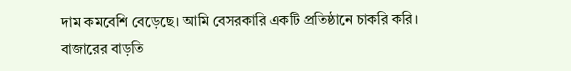দাম কমবেশি বেড়েছে। আমি বেসরকারি একটি প্রতিষ্ঠানে চাকরি করি। বাজারের বাড়তি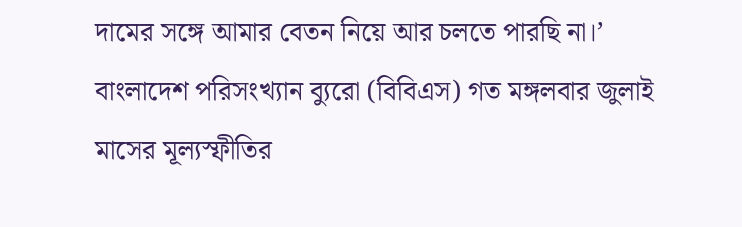দামের সঙ্গে আমার বেতন নিয়ে আর চলতে পারছি না।’
বাংলাদেশ পরিসংখ্যান ব্যুরো (বিবিএস) গত মঙ্গলবার জুলাই মাসের মূল্যস্ফীতির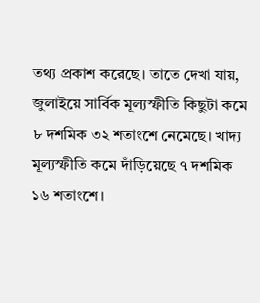তথ্য প্রকাশ করেছে। তাতে দেখা যায়, জুলাইয়ে সার্বিক মূল্যস্ফীতি কিছুটা কমে ৮ দশমিক ৩২ শতাংশে নেমেছে। খাদ্য মূল্যস্ফীতি কমে দাঁড়িয়েছে ৭ দশমিক ১৬ শতাংশে।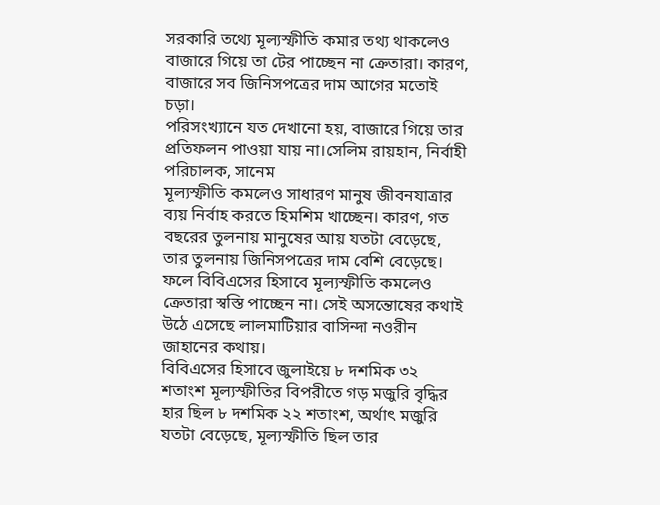সরকারি তথ্যে মূল্যস্ফীতি কমার তথ্য থাকলেও বাজারে গিয়ে তা টের পাচ্ছেন না ক্রেতারা। কারণ, বাজারে সব জিনিসপত্রের দাম আগের মতোই চড়া।
পরিসংখ্যানে যত দেখানো হয়, বাজারে গিয়ে তার প্রতিফলন পাওয়া যায় না।সেলিম রায়হান, নির্বাহী পরিচালক, সানেম
মূল্যস্ফীতি কমলেও সাধারণ মানুষ জীবনযাত্রার ব্যয় নির্বাহ করতে হিমশিম খাচ্ছেন। কারণ, গত বছরের তুলনায় মানুষের আয় যতটা বেড়েছে, তার তুলনায় জিনিসপত্রের দাম বেশি বেড়েছে। ফলে বিবিএসের হিসাবে মূল্যস্ফীতি কমলেও ক্রেতারা স্বস্তি পাচ্ছেন না। সেই অসন্তোষের কথাই উঠে এসেছে লালমাটিয়ার বাসিন্দা নওরীন জাহানের কথায়।
বিবিএসের হিসাবে জুলাইয়ে ৮ দশমিক ৩২ শতাংশ মূল্যস্ফীতির বিপরীতে গড় মজুরি বৃদ্ধির হার ছিল ৮ দশমিক ২২ শতাংশ, অর্থাৎ মজুরি যতটা বেড়েছে, মূল্যস্ফীতি ছিল তার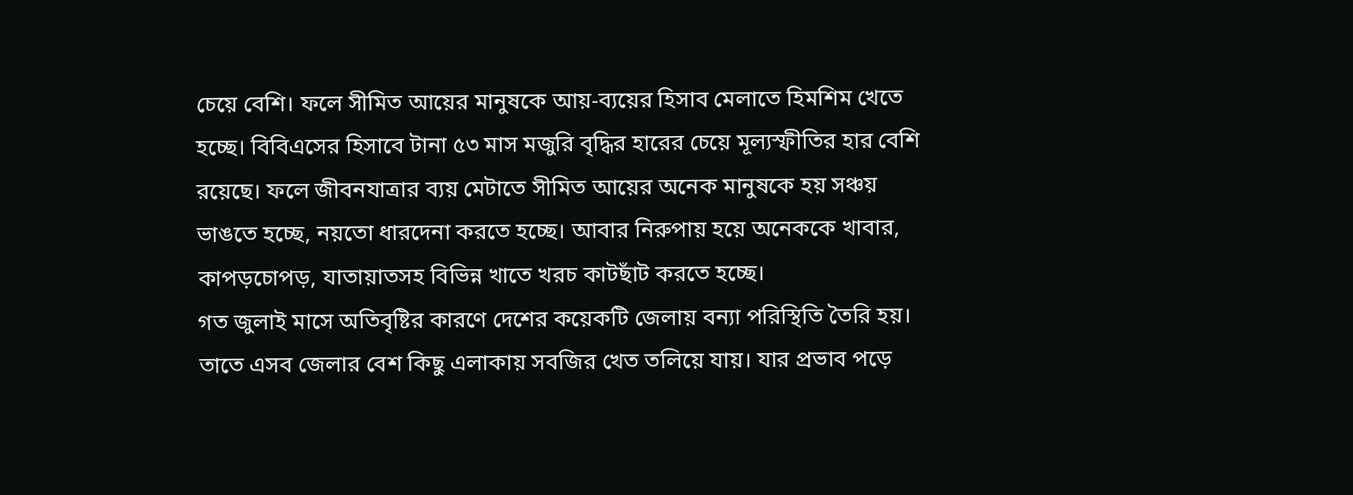চেয়ে বেশি। ফলে সীমিত আয়ের মানুষকে আয়-ব্যয়ের হিসাব মেলাতে হিমশিম খেতে হচ্ছে। বিবিএসের হিসাবে টানা ৫৩ মাস মজুরি বৃদ্ধির হারের চেয়ে মূল্যস্ফীতির হার বেশি রয়েছে। ফলে জীবনযাত্রার ব্যয় মেটাতে সীমিত আয়ের অনেক মানুষকে হয় সঞ্চয় ভাঙতে হচ্ছে, নয়তো ধারদেনা করতে হচ্ছে। আবার নিরুপায় হয়ে অনেককে খাবার, কাপড়চোপড়, যাতায়াতসহ বিভিন্ন খাতে খরচ কাটছাঁট করতে হচ্ছে।
গত জুলাই মাসে অতিবৃষ্টির কারণে দেশের কয়েকটি জেলায় বন্যা পরিস্থিতি তৈরি হয়। তাতে এসব জেলার বেশ কিছু এলাকায় সবজির খেত তলিয়ে যায়। যার প্রভাব পড়ে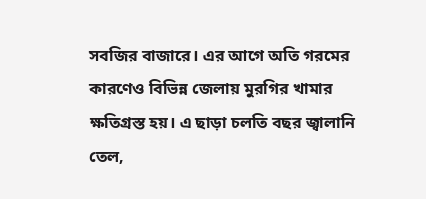সবজির বাজারে। এর আগে অতি গরমের কারণেও বিভিন্ন জেলায় মুরগির খামার ক্ষতিগ্রস্ত হয়। এ ছাড়া চলতি বছর জ্বালানি তেল,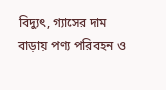বিদ্যুৎ, গ্যাসের দাম বাড়ায় পণ্য পরিবহন ও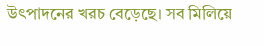উৎপাদনের খরচ বেড়েছে। সব মিলিয়ে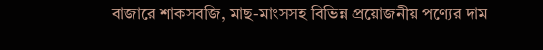বাজারে শাকসবজি, মাছ-মাংসসহ বিভিন্ন প্রয়োজনীয় পণ্যের দাম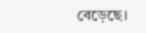বেড়েছে।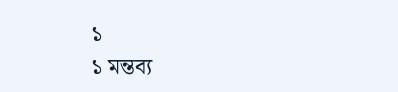১
১ মন্তব্য